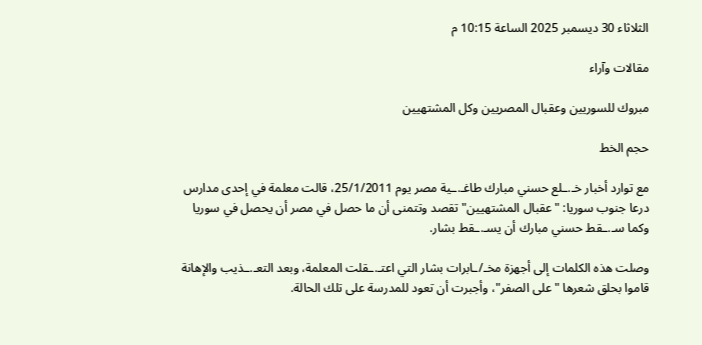الثلاثاء 30 ديسمبر 2025 الساعة 10:15 م

مقالات وآراء

مبروك للسوريين وعقبال المصريين وكل المشتهيين

حجم الخط

مع توارد أخبار خـ.ـلع حسني مبارك طاغـ.ـية مصر يوم 25/1/2011، قالت معلمة في إحدى مدارس درعا جنوب سوريا: "عقبال المشتهيين" تقصد وتتمنى أن ما حصل في مصر أن يحصل في سوريا وكما سـ.ـقط حسني مبارك أن يسـ.ـقط بشار.

وصلت هذه الكلمات إلى أجهزة مخـ/ـابرات بشار التي اعتـ.ـقلت المعلمة، وبعد التعـ.ـذيب والإهانة قاموا بحلق شعرها "على الصفر"، وأجبرت أن تعود للمدرسة على تلك الحالة.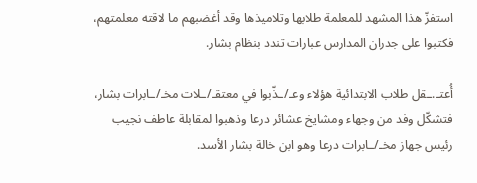استفزّ هذا المشهد للمعلمة طلابها وتلاميذها وقد أغضبهم ما لاقته معلمتهم، فكتبوا على جدران المدارس عبارات تندد بنظام بشار.

أُعتـ.ـقل طلاب الابتدائية هؤلاء وعـ/ـذّبوا في معتقـ/ـلات مخـ/ـابرات بشار، فتشكّل وفد من وجهاء ومشايخ عشائر درعا وذهبوا لمقابلة عاطف نجيب رئيس جهاز مخـ/ـابرات درعا وهو ابن خالة بشار الأسد.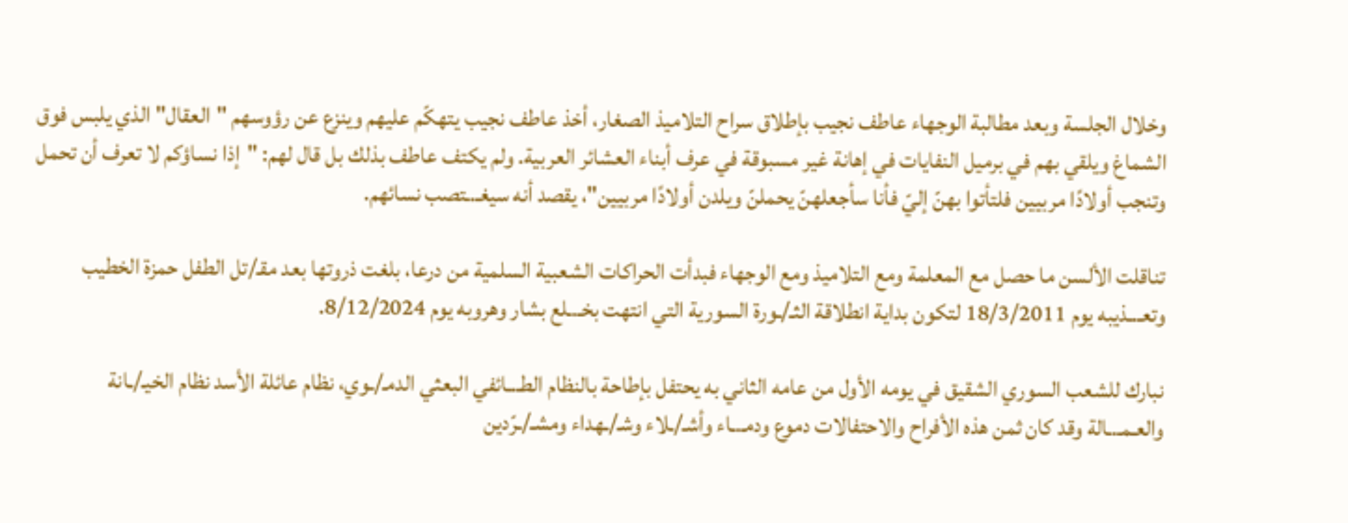وخلال الجلسة وبعد مطالبة الوجهاء عاطف نجيب بإطلاق سراح التلاميذ الصغار، أخذ عاطف نجيب يتهكّم عليهم وينزع عن رؤوسهم "العقال" الذي يلبس فوق الشماغ ويلقي بهم في برميل النفايات في إهانة غير مسبوقة في عرف أبناء العشائر العربية. ولم يكتف عاطف بذلك بل قال لهم: "إذا نساؤكم لا تعرف أن تحمل وتنجب أولادًا مربيين فلتأتوا بهنّ إليّ فأنا سأجعلهنّ يحملنّ ويلدن أولادًا مربيين"، يقصد أنه سيغـ.ـتصب نسائهم.

تناقلت الألسن ما حصل مع المعلمة ومع التلاميذ ومع الوجهاء فبدأت الحراكات الشعبية السلمية من درعا، بلغت ذروتها بعد مقـ/تل الطفل حمزة الخطيب وتعـ.ـذيبه يوم 18/3/2011 لتكون بداية انطلاقة الثـ/ـورة السورية التي انتهت بخـ.ـلع بشار وهروبه يوم 8/12/2024.

نبارك للشعب السوري الشقيق في يومه الأول من عامه الثاني به يحتفل بإطاحة بالنظام الطـ.ـائفي البعثي الدمـ/ـوي، نظام عائلة الأسد نظام الخيـ/ـانة والعـمـ.ـالة وقد كان ثمن هذه الأفراح والاحتفالات دموع ودمـ.ـاء وأشـ/ـلاء وشـ/ـهداء ومشـ/ـرّدين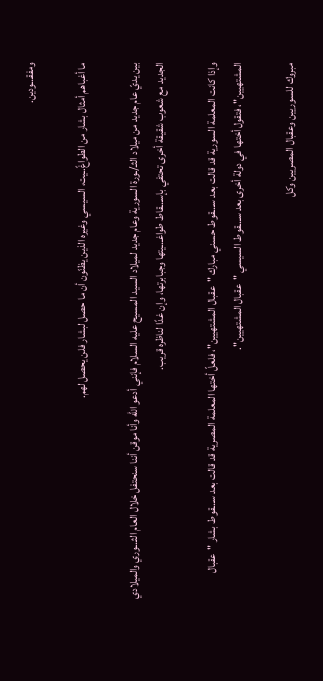ومفقـ.ـودين.

ما أغباهم أمثال بشار من الطواغً.ـيت، السيسي وغيره الذين يظنّون أن ما حصل لبشار فلن يحصل لهم.

بين يديّ عام جديد من ميلاد الثـ/ـورة السورية وعام جديد لميلاد السيد المسيح عليه السلام فإنني أدعو الله وأنا موقن أننا سنحتفل خلال العام الثـ.ـوري والميلادي الجديد مع شعوب شقيقة أخرى تحتفي بإسـ.ـقاط طواغـ.ـيتها وجبابرتها، وإن غدًا لناظره قريب.

وإذا كانت المعلمة السورية قد قالت بعد سـ.ـقوط حسني مبارك "عقبال المشتهيين"، فلعلّ أختها المعلمة المصرية قد قالت بعد سـ.ـقوط بشار "عقبال المشتهيين"، فتقول أختها في دولة أخرى بعد سـ.ـقوط السيسي "عقبال المشتهيين".

مبروك للسوريين وعقبال المصريين وكل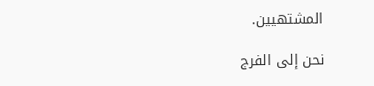المشتهيين.

نحن إلى الفرج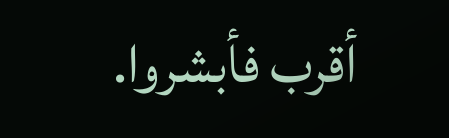أقرب فأبشروا.